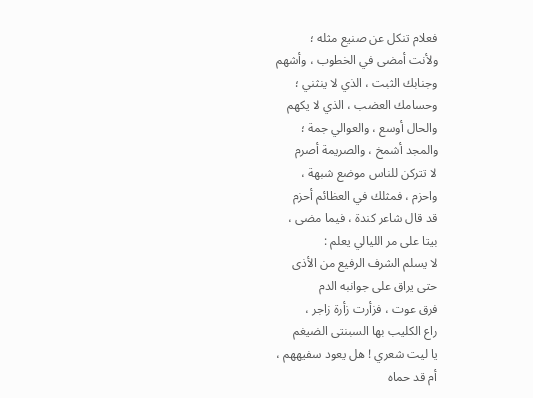فعلام تنكل عن صنيع مثله ؛
ولأنت أمضى في الخطوب ، وأشهم
وجنابك الثبت ، الذي لا ينثني ؛
وحسامك العضب ، الذي لا يكهم
والحال أوسع ، والعوالي جمة ؛
والمجد أشمخ ، والصريمة أصرم
لا تتركن للناس موضع شبهة ،
واحزم ، فمثلك في العظائم أحزم
قد قال شاعر كندة ، فيما مضى ،
بيتا على مر الليالي يعلم :
لا يسلم الشرف الرفيع من الأذى
حتى يراق على جوانبه الدم
فرق عوت ، فزأرت زأرة زاجر ،
راع الكليب بها السبنتى الضيغم
يا ليت شعري ! هل يعود سفيههم ،
أم قد حماه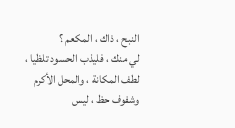النبح ، ذاك ، المكعم ؟
لي منك ، فليذب الحسود تلظيا ،
لطف المكانة ، والمحل الأكرم
وشفوف حظ ، ليس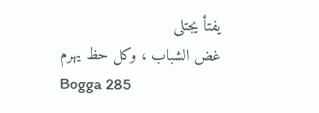يفتأ يجتلى
غض الشباب ، وكل حظ يهرم
Bogga 285